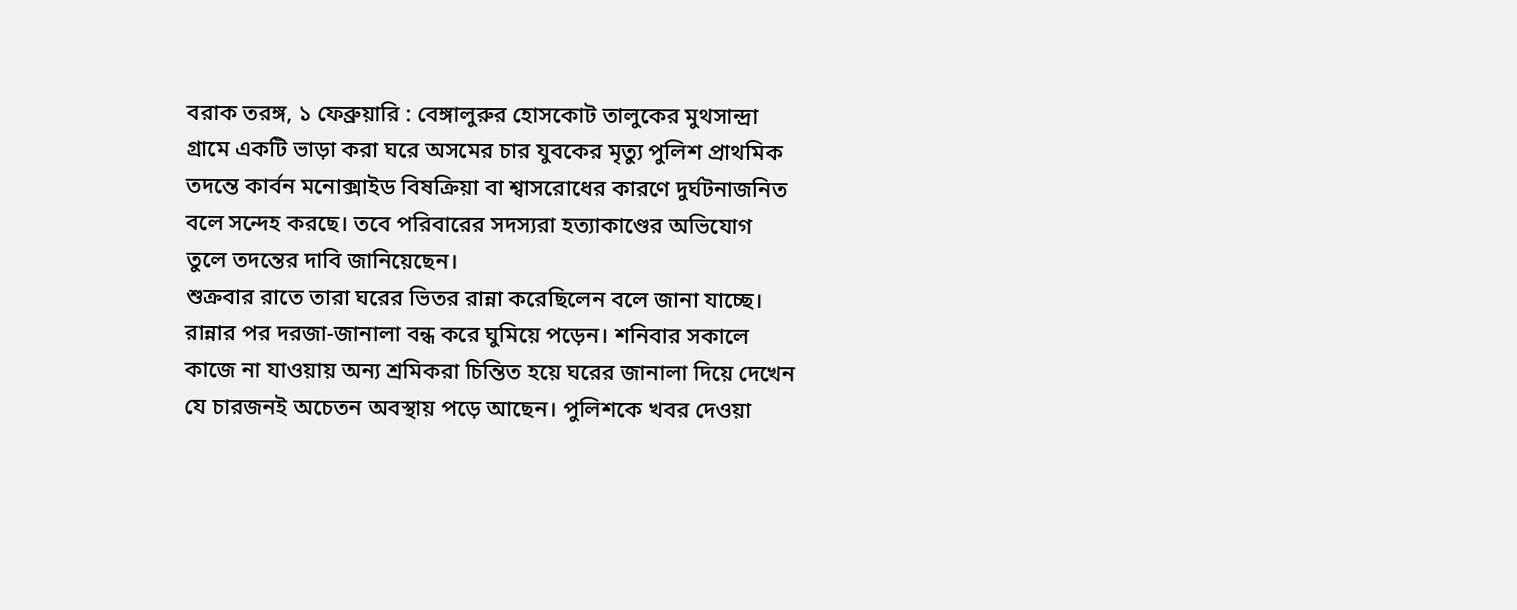বরাক তরঙ্গ, ১ ফেব্রুয়ারি : বেঙ্গালুরুর হোসকোট তালুকের মুথসান্দ্রা গ্রামে একটি ভাড়া করা ঘরে অসমের চার যুবকের মৃত্যু পুলিশ প্রাথমিক তদন্তে কার্বন মনোক্সাইড বিষক্রিয়া বা শ্বাসরোধের কারণে দুর্ঘটনাজনিত বলে সন্দেহ করছে। তবে পরিবারের সদস্যরা হত্যাকাণ্ডের অভিযোগ তুলে তদন্তের দাবি জানিয়েছেন।
শুক্রবার রাতে তারা ঘরের ভিতর রান্না করেছিলেন বলে জানা যাচ্ছে। রান্নার পর দরজা-জানালা বন্ধ করে ঘুমিয়ে পড়েন। শনিবার সকালে কাজে না যাওয়ায় অন্য শ্রমিকরা চিন্তিত হয়ে ঘরের জানালা দিয়ে দেখেন যে চারজনই অচেতন অবস্থায় পড়ে আছেন। পুলিশকে খবর দেওয়া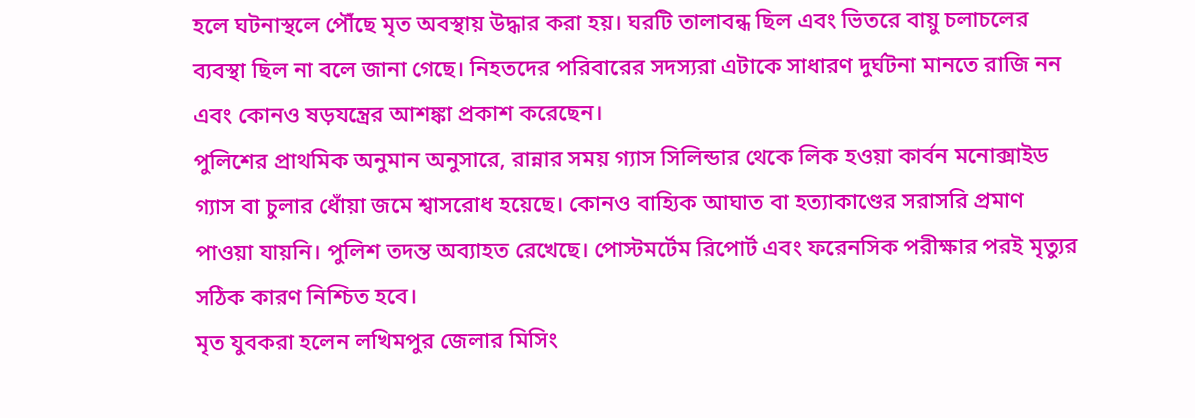হলে ঘটনাস্থলে পৌঁছে মৃত অবস্থায় উদ্ধার করা হয়। ঘরটি তালাবন্ধ ছিল এবং ভিতরে বায়ু চলাচলের ব্যবস্থা ছিল না বলে জানা গেছে। নিহতদের পরিবারের সদস্যরা এটাকে সাধারণ দুর্ঘটনা মানতে রাজি নন এবং কোনও ষড়যন্ত্রের আশঙ্কা প্রকাশ করেছেন।
পুলিশের প্রাথমিক অনুমান অনুসারে, রান্নার সময় গ্যাস সিলিন্ডার থেকে লিক হওয়া কার্বন মনোক্সাইড গ্যাস বা চুলার ধোঁয়া জমে শ্বাসরোধ হয়েছে। কোনও বাহ্যিক আঘাত বা হত্যাকাণ্ডের সরাসরি প্রমাণ পাওয়া যায়নি। পুলিশ তদন্ত অব্যাহত রেখেছে। পোস্টমর্টেম রিপোর্ট এবং ফরেনসিক পরীক্ষার পরই মৃত্যুর সঠিক কারণ নিশ্চিত হবে।
মৃত যুবকরা হলেন লখিমপুর জেলার মিসিং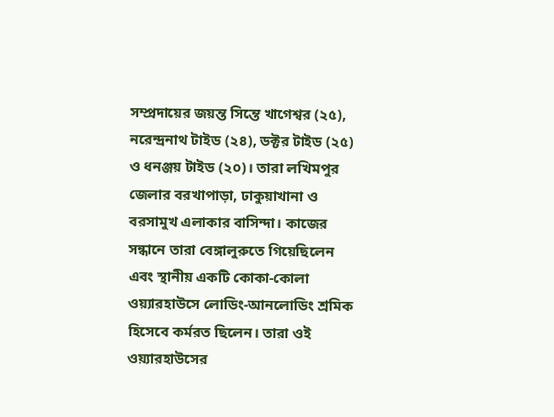সম্প্রদায়ের জয়ন্ত সিন্তে খাগেশ্বর (২৫), নরেন্দ্রনাথ টাইড (২৪), ডক্টর টাইড (২৫) ও ধনঞ্জয় টাইড (২০)। তারা লখিমপুর জেলার বরখাপাড়া, ঢাকুয়াখানা ও বরসামুখ এলাকার বাসিন্দা। কাজের সন্ধানে তারা বেঙ্গালুরুতে গিয়েছিলেন এবং স্থানীয় একটি কোকা-কোলা ওয়্যারহাউসে লোডিং-আনলোডিং শ্রমিক হিসেবে কর্মরত ছিলেন। তারা ওই ওয়্যারহাউসের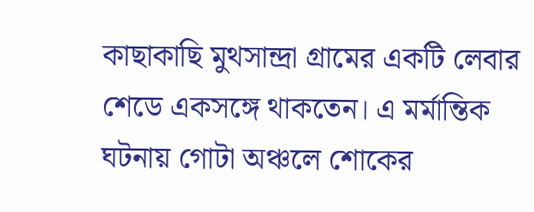কাছাকাছি মুথসান্দ্রা গ্রামের একটি লেবার শেডে একসঙ্গে থাকতেন। এ মর্মান্তিক ঘটনায় গোটা অঞ্চলে শোকের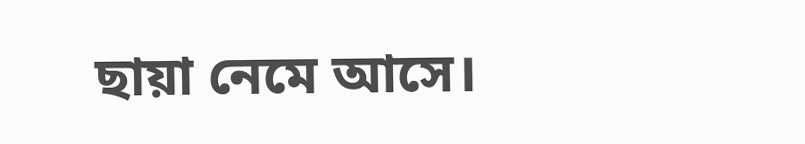ছায়া নেমে আসে।